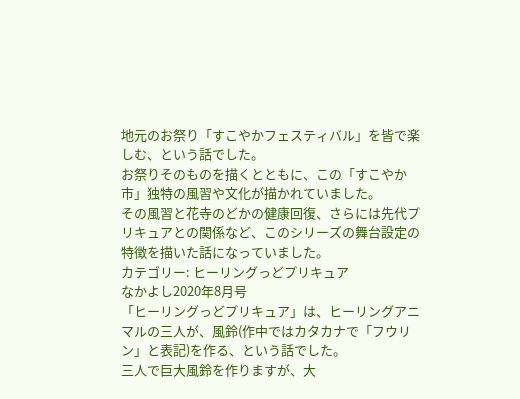地元のお祭り「すこやかフェスティバル」を皆で楽しむ、という話でした。
お祭りそのものを描くとともに、この「すこやか市」独特の風習や文化が描かれていました。
その風習と花寺のどかの健康回復、さらには先代プリキュアとの関係など、このシリーズの舞台設定の特徴を描いた話になっていました。
カテゴリー: ヒーリングっどプリキュア
なかよし2020年8月号
「ヒーリングっどプリキュア」は、ヒーリングアニマルの三人が、風鈴(作中ではカタカナで「フウリン」と表記)を作る、という話でした。
三人で巨大風鈴を作りますが、大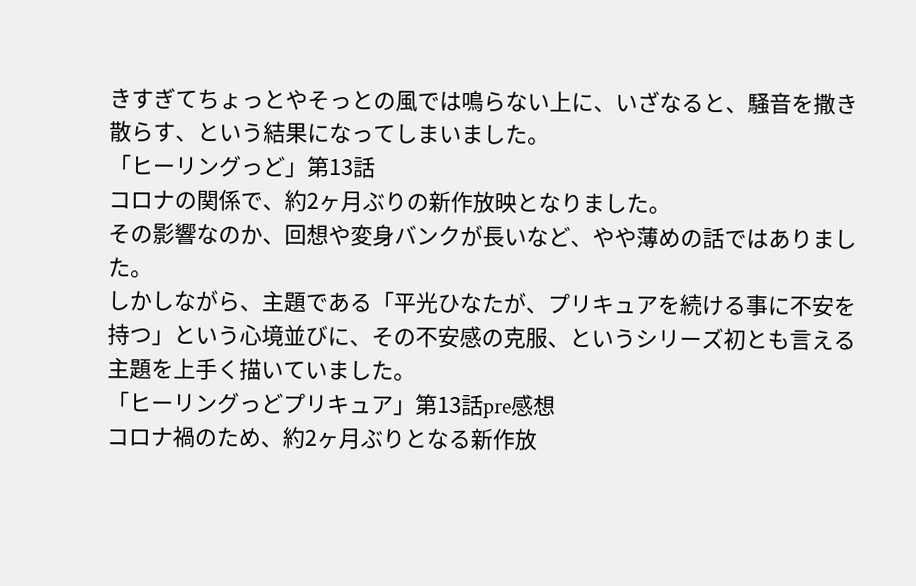きすぎてちょっとやそっとの風では鳴らない上に、いざなると、騒音を撒き散らす、という結果になってしまいました。
「ヒーリングっど」第13話
コロナの関係で、約2ヶ月ぶりの新作放映となりました。
その影響なのか、回想や変身バンクが長いなど、やや薄めの話ではありました。
しかしながら、主題である「平光ひなたが、プリキュアを続ける事に不安を持つ」という心境並びに、その不安感の克服、というシリーズ初とも言える主題を上手く描いていました。
「ヒーリングっどプリキュア」第13話pre感想
コロナ禍のため、約2ヶ月ぶりとなる新作放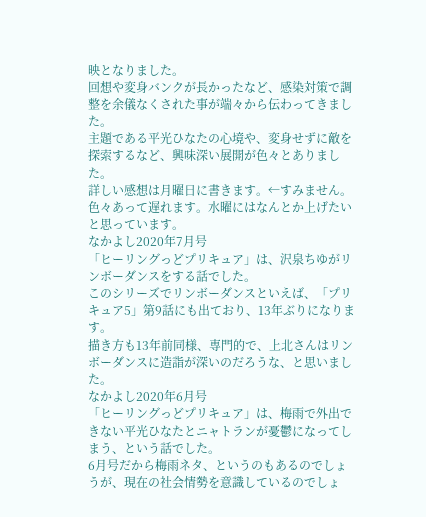映となりました。
回想や変身バンクが長かったなど、感染対策で調整を余儀なくされた事が端々から伝わってきました。
主題である平光ひなたの心境や、変身せずに敵を探索するなど、興味深い展開が色々とありました。
詳しい感想は月曜日に書きます。←すみません。色々あって遅れます。水曜にはなんとか上げたいと思っています。
なかよし2020年7月号
「ヒーリングっどプリキュア」は、沢泉ちゆがリンボーダンスをする話でした。
このシリーズでリンボーダンスといえば、「プリキュア5」第9話にも出ており、13年ぶりになります。
描き方も13年前同様、専門的で、上北さんはリンボーダンスに造詣が深いのだろうな、と思いました。
なかよし2020年6月号
「ヒーリングっどプリキュア」は、梅雨で外出できない平光ひなたとニャトランが憂鬱になってしまう、という話でした。
6月号だから梅雨ネタ、というのもあるのでしょうが、現在の社会情勢を意識しているのでしょ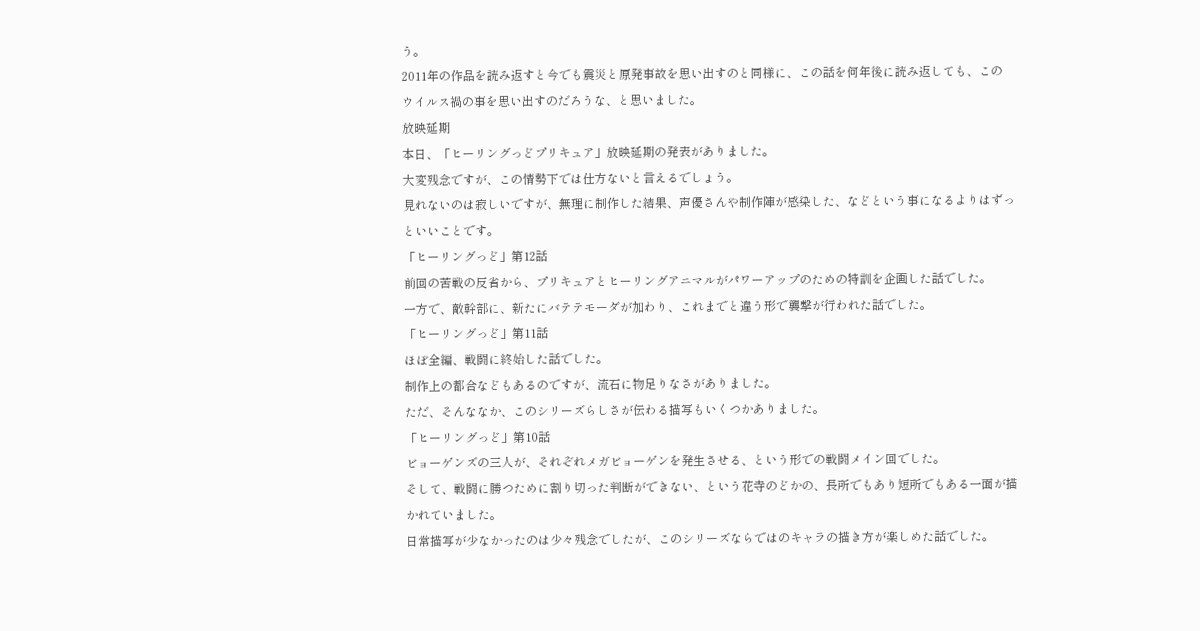う。
2011年の作品を読み返すと今でも震災と原発事故を思い出すのと同様に、この話を何年後に読み返しても、このウイルス禍の事を思い出すのだろうな、と思いました。
放映延期
本日、「ヒーリングっどプリキュア」放映延期の発表がありました。
大変残念ですが、この情勢下では仕方ないと言えるでしょう。
見れないのは寂しいですが、無理に制作した結果、声優さんや制作陣が感染した、などという事になるよりはずっといいことです。
「ヒーリングっど」第12話
前回の苦戦の反省から、プリキュアとヒーリングアニマルがパワーアップのための特訓を企画した話でした。
一方で、敵幹部に、新たにバテテモーダが加わり、これまでと違う形で襲撃が行われた話でした。
「ヒーリングっど」第11話
ほぼ全編、戦闘に終始した話でした。
制作上の都合などもあるのですが、流石に物足りなさがありました。
ただ、そんななか、このシリーズらしさが伝わる描写もいくつかありました。
「ヒーリングっど」第10話
ビョーゲンズの三人が、それぞれメガビョーゲンを発生させる、という形での戦闘メイン回でした。
そして、戦闘に勝つために割り切った判断ができない、という花寺のどかの、長所でもあり短所でもある一面が描かれていました。
日常描写が少なかったのは少々残念でしたが、このシリーズならではのキャラの描き方が楽しめた話でした。